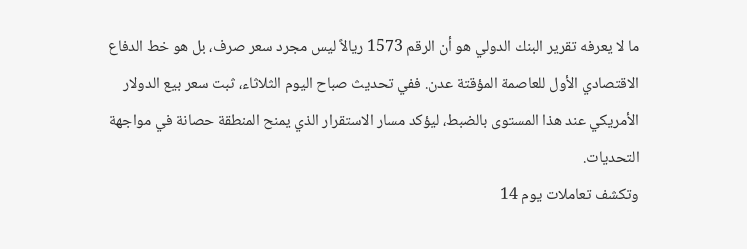ما لا يعرفه تقرير البنك الدولي هو أن الرقم 1573 ريالاً ليس مجرد سعر صرف، بل هو خط الدفاع الاقتصادي الأول للعاصمة المؤقتة عدن. ففي تحديث صباح اليوم الثلاثاء، ثبت سعر بيع الدولار الأمريكي عند هذا المستوى بالضبط، ليؤكد مسار الاستقرار الذي يمنح المنطقة حصانة في مواجهة التحديات.
وتكشف تعاملات يوم 14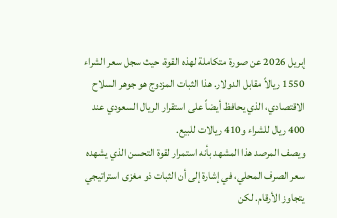إبريل 2026 عن صورة متكاملة لهذه القوة، حيث سجل سعر الشراء 1550 ريالاً مقابل الدولار. هذا الثبات المزدوج هو جوهر السلاح الاقتصادي، الذي يحافظ أيضاً على استقرار الريال السعودي عند 400 ريال للشراء و410 ريالات للبيع.
ويصف المرصد هذا المشهد بأنه استمرار لقوة التحسن الذي يشهده سعر الصرف المحلي، في إشارة إلى أن الثبات ذو مغزى استراتيجي يتجاوز الأرقام. لكن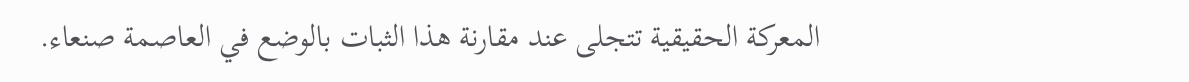المعركة الحقيقية تتجلى عند مقارنة هذا الثبات بالوضع في العاصمة صنعاء.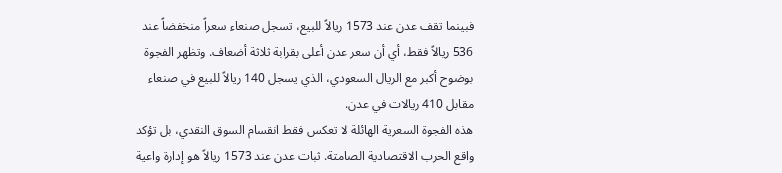فبينما تقف عدن عند 1573 ريالاً للبيع، تسجل صنعاء سعراً منخفضاً عند 536 ريالاً فقط، أي أن سعر عدن أعلى بقرابة ثلاثة أضعاف. وتظهر الفجوة بوضوح أكبر مع الريال السعودي، الذي يسجل 140 ريالاً للبيع في صنعاء مقابل 410 ريالات في عدن.
هذه الفجوة السعرية الهائلة لا تعكس فقط انقسام السوق النقدي، بل تؤكد واقع الحرب الاقتصادية الصامتة. ثبات عدن عند 1573 ريالاً هو إدارة واعية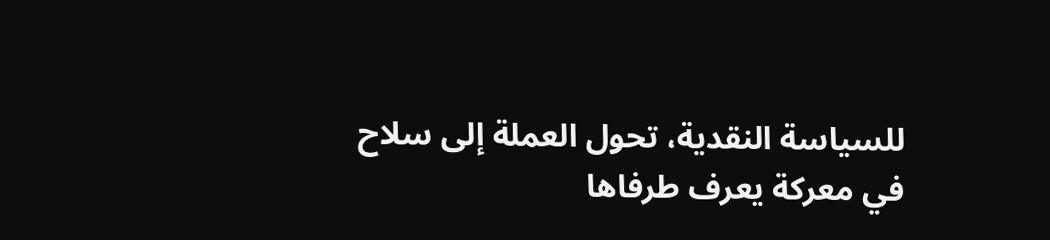للسياسة النقدية، تحول العملة إلى سلاح في معركة يعرف طرفاها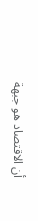أن الاقتصاد هو جبهة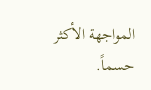المواجهة الأكثر حسماً.